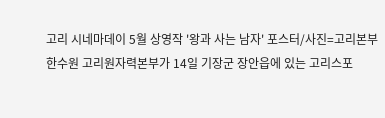고리 시네마데이 5월 상영작 '왕과 사는 남자' 포스터/사진=고리본부
한수원 고리원자력본부가 14일 기장군 장안읍에 있는 고리스포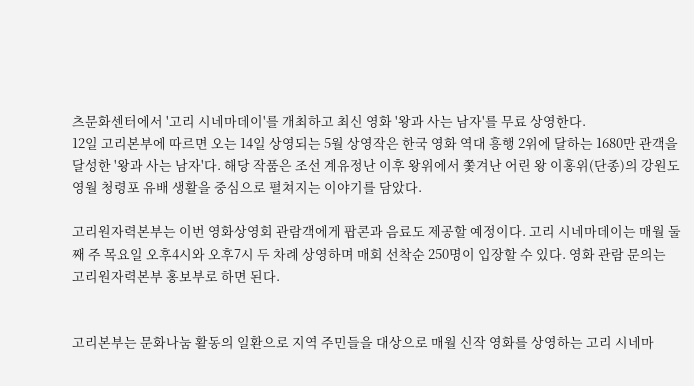츠문화센터에서 '고리 시네마데이'를 개최하고 최신 영화 '왕과 사는 남자'를 무료 상영한다.
12일 고리본부에 따르면 오는 14일 상영되는 5월 상영작은 한국 영화 역대 흥행 2위에 달하는 1680만 관객을 달성한 '왕과 사는 남자'다. 해당 작품은 조선 계유정난 이후 왕위에서 쫓겨난 어린 왕 이홍위(단종)의 강원도 영월 청령포 유배 생활을 중심으로 펼쳐지는 이야기를 담았다.

고리원자력본부는 이번 영화상영회 관람객에게 팝콘과 음료도 제공할 예정이다. 고리 시네마데이는 매월 둘째 주 목요일 오후4시와 오후7시 두 차례 상영하며 매회 선착순 250명이 입장할 수 있다. 영화 관람 문의는 고리원자력본부 홍보부로 하면 된다.


고리본부는 문화나눔 활동의 일환으로 지역 주민들을 대상으로 매월 신작 영화를 상영하는 고리 시네마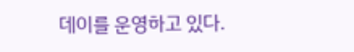데이를 운영하고 있다.